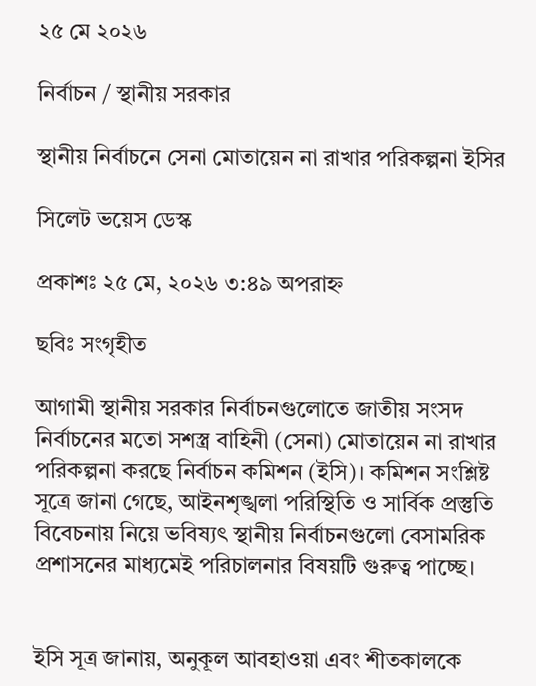২৫ মে ২০২৬

নির্বাচন / স্থানীয় সরকার

স্থানীয় নির্বাচনে সেনা মোতায়েন না রাখার পরিকল্পনা ইসির

সিলেট ভয়েস ডেস্ক

প্রকাশঃ ২৫ মে, ২০২৬ ৩:৪৯ অপরাহ্ন

ছবিঃ সংগৃহীত

আগামী স্থানীয় সরকার নির্বাচনগুলোতে জাতীয় সংসদ নির্বাচনের মতো সশস্ত্র বাহিনী (সেনা) মোতায়েন না রাখার পরিকল্পনা করছে নির্বাচন কমিশন (ইসি)। কমিশন সংশ্লিষ্ট সূত্রে জানা গেছে, আইনশৃঙ্খলা পরিস্থিতি ও সার্বিক প্রস্তুতি বিবেচনায় নিয়ে ভবিষ্যৎ স্থানীয় নির্বাচনগুলো বেসামরিক প্রশাসনের মাধ্যমেই পরিচালনার বিষয়টি গুরুত্ব পাচ্ছে।


ইসি সূত্র জানায়, অনুকূল আবহাওয়া এবং শীতকালকে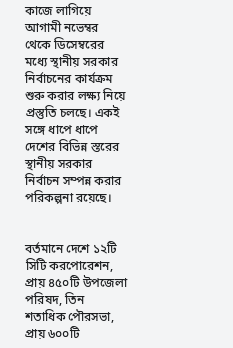কাজে লাগিয়ে আগামী নভেম্বর থেকে ডিসেম্বরের মধ্যে স্থানীয় সরকার নির্বাচনের কার্যক্রম শুরু করার লক্ষ্য নিয়ে প্রস্তুতি চলছে। একই সঙ্গে ধাপে ধাপে দেশের বিভিন্ন স্তরের স্থানীয় সরকার নির্বাচন সম্পন্ন করার পরিকল্পনা রয়েছে।


বর্তমানে দেশে ১২টি সিটি করপোরেশন, প্রায় ৪৫০টি উপজেলা পরিষদ, তিন শতাধিক পৌরসভা, প্রায় ৬০০টি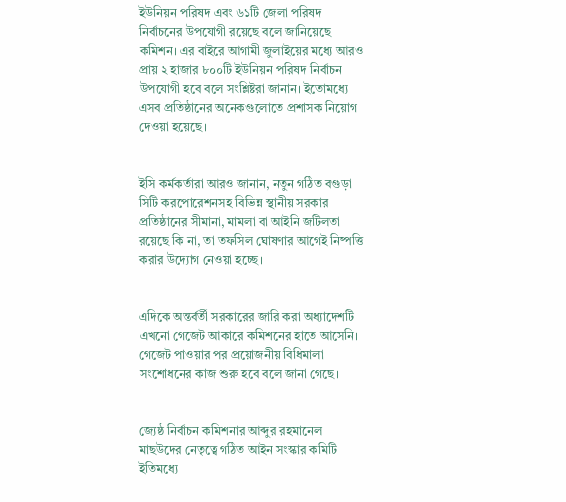ইউনিয়ন পরিষদ এবং ৬১টি জেলা পরিষদ নির্বাচনের উপযোগী রয়েছে বলে জানিয়েছে কমিশন। এর বাইরে আগামী জুলাইয়ের মধ্যে আরও প্রায় ২ হাজার ৮০০টি ইউনিয়ন পরিষদ নির্বাচন উপযোগী হবে বলে সংশ্লিষ্টরা জানান। ইতোমধ্যে এসব প্রতিষ্ঠানের অনেকগুলোতে প্রশাসক নিয়োগ দেওয়া হয়েছে।


ইসি কর্মকর্তারা আরও জানান, নতুন গঠিত বগুড়া সিটি করপোরেশনসহ বিভিন্ন স্থানীয় সরকার প্রতিষ্ঠানের সীমানা, মামলা বা আইনি জটিলতা রয়েছে কি না, তা তফসিল ঘোষণার আগেই নিষ্পত্তি করার উদ্যোগ নেওয়া হচ্ছে।


এদিকে অন্তর্বর্তী সরকারের জারি করা অধ্যাদেশটি এখনো গেজেট আকারে কমিশনের হাতে আসেনি। গেজেট পাওয়ার পর প্রয়োজনীয় বিধিমালা সংশোধনের কাজ শুরু হবে বলে জানা গেছে।


জ্যেষ্ঠ নির্বাচন কমিশনার আব্দুর রহমানেল মাছউদের নেতৃত্বে গঠিত আইন সংস্কার কমিটি ইতিমধ্যে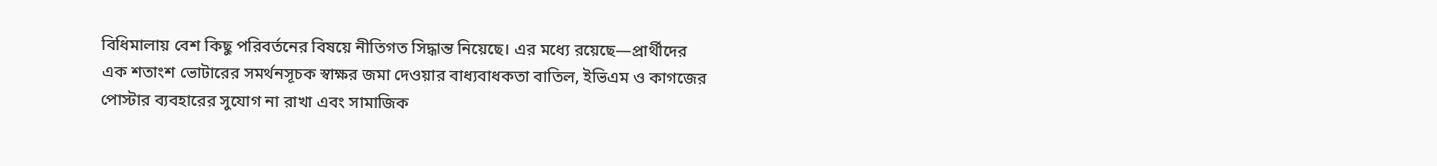বিধিমালায় বেশ কিছু পরিবর্তনের বিষয়ে নীতিগত সিদ্ধান্ত নিয়েছে। এর মধ্যে রয়েছে—প্রার্থীদের এক শতাংশ ভোটারের সমর্থনসূচক স্বাক্ষর জমা দেওয়ার বাধ্যবাধকতা বাতিল, ইভিএম ও কাগজের পোস্টার ব্যবহারের সুযোগ না রাখা এবং সামাজিক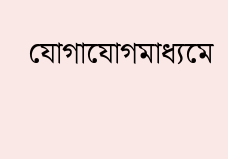যোগাযোগমাধ্যমে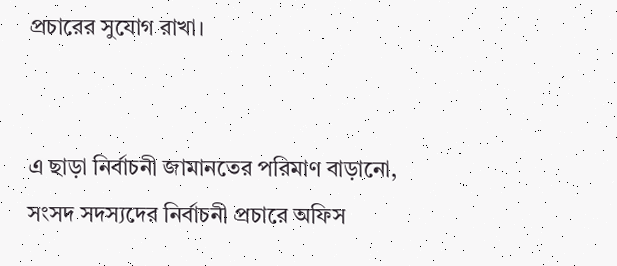প্রচারের সুযোগ রাখা।


এ ছাড়া নির্বাচনী জামানতের পরিমাণ বাড়ানো, সংসদ সদস্যদের নির্বাচনী প্রচারে অফিস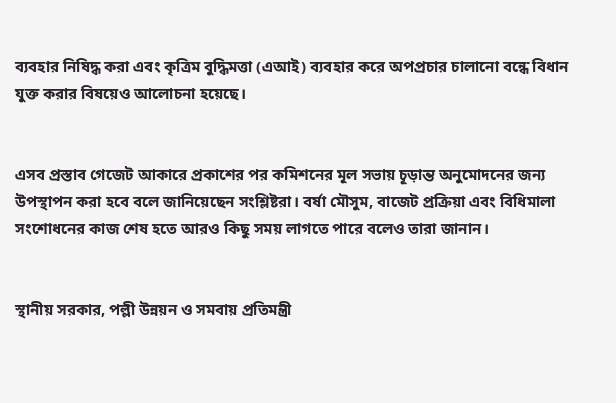ব্যবহার নিষিদ্ধ করা এবং কৃত্রিম বুদ্ধিমত্তা (এআই) ব্যবহার করে অপপ্রচার চালানো বন্ধে বিধান যুক্ত করার বিষয়েও আলোচনা হয়েছে।


এসব প্রস্তাব গেজেট আকারে প্রকাশের পর কমিশনের মূল সভায় চূড়ান্ত অনুমোদনের জন্য উপস্থাপন করা হবে বলে জানিয়েছেন সংশ্লিষ্টরা। বর্ষা মৌসুম, বাজেট প্রক্রিয়া এবং বিধিমালা সংশোধনের কাজ শেষ হতে আরও কিছু সময় লাগতে পারে বলেও তারা জানান।


স্থানীয় সরকার, পল্লী উন্নয়ন ও সমবায় প্রতিমন্ত্রী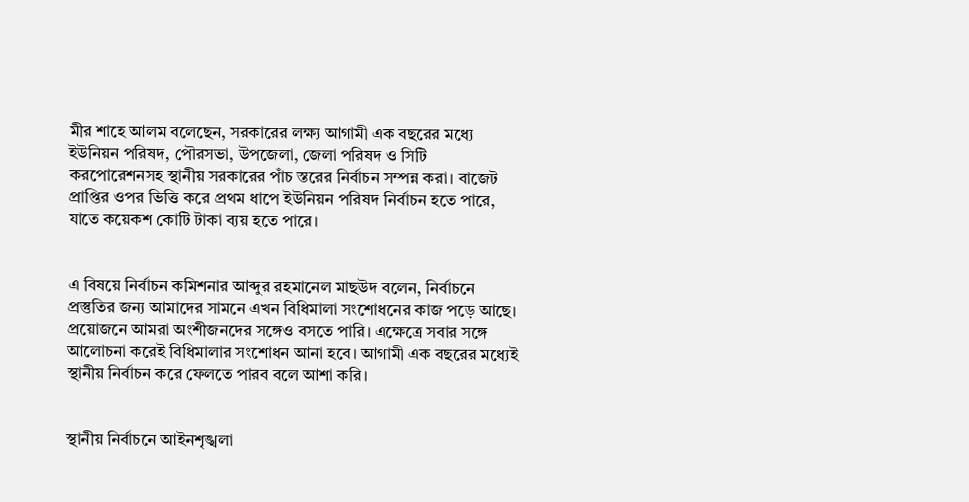মীর শাহে আলম বলেছেন, সরকারের লক্ষ্য আগামী এক বছরের মধ্যে ইউনিয়ন পরিষদ, পৌরসভা, উপজেলা, জেলা পরিষদ ও সিটি করপোরেশনসহ স্থানীয় সরকারের পাঁচ স্তরের নির্বাচন সম্পন্ন করা। বাজেট প্রাপ্তির ওপর ভিত্তি করে প্রথম ধাপে ইউনিয়ন পরিষদ নির্বাচন হতে পারে, যাতে কয়েকশ কোটি টাকা ব্যয় হতে পারে।


এ বিষয়ে নির্বাচন কমিশনার আব্দুর রহমানেল মাছউদ বলেন, নির্বাচনে প্রস্তুতির জন্য আমাদের সামনে এখন বিধিমালা সংশোধনের কাজ পড়ে আছে। প্রয়োজনে আমরা অংশীজনদের সঙ্গেও বসতে পারি। এক্ষেত্রে সবার সঙ্গে আলোচনা করেই বিধিমালার সংশোধন আনা হবে। আগামী এক বছরের মধ্যেই স্থানীয় নির্বাচন করে ফেলতে পারব বলে আশা করি।


স্থানীয় নির্বাচনে আইনশৃঙ্খলা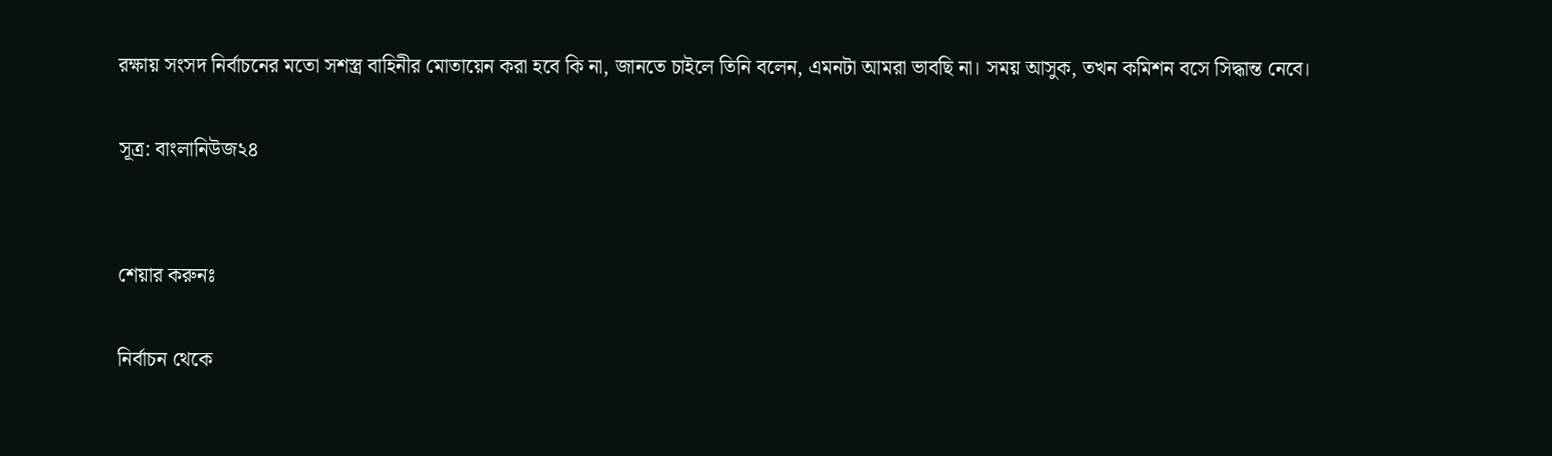রক্ষায় সংসদ নির্বাচনের মতো সশস্ত্র বাহিনীর মোতায়েন করা হবে কি না, জানতে চাইলে তিনি বলেন, এমনটা আমরা ভাবছি না। সময় আসুক, তখন কমিশন বসে সিদ্ধান্ত নেবে।

সূত্র: বাংলানিউজ২৪


শেয়ার করুনঃ

নির্বাচন থেকে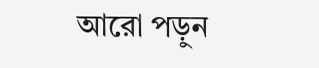আরো পড়ুন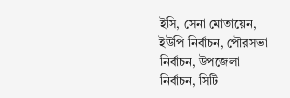ইসি, সেনা মোতায়েন, ইউপি নির্বাচন, পৌরসভা নির্বাচন, উপজেলা নির্বাচন, সিটি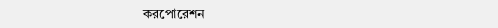করপোরেশন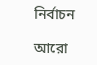নির্বাচন

আরো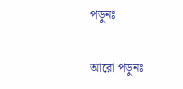পড়ুনঃ

আরো পড়ুনঃ